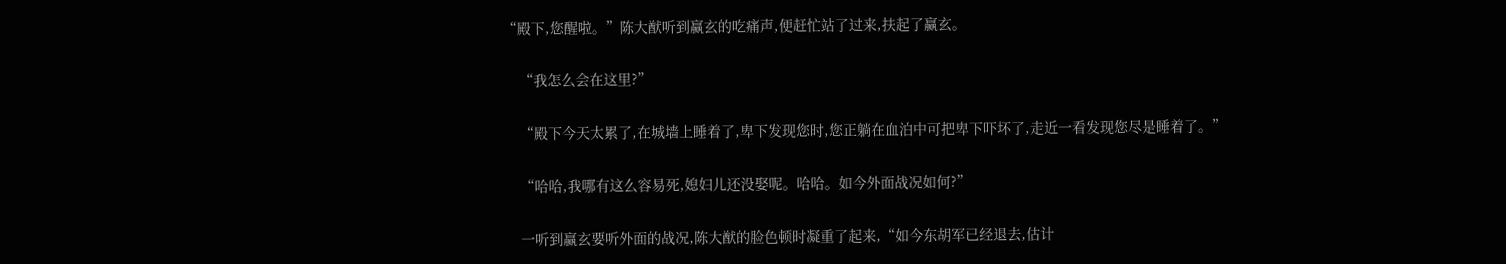“殿下,您醒啦。”陈大猷听到赢玄的吃痛声,便赶忙站了过来,扶起了赢玄。

    “我怎么会在这里?”

    “殿下今天太累了,在城墙上睡着了,卑下发现您时,您正躺在血泊中可把卑下吓坏了,走近一看发现您尽是睡着了。”

    “哈哈,我哪有这么容易死,媳妇儿还没娶呢。哈哈。如今外面战况如何?”

    一听到赢玄要听外面的战况,陈大猷的脸色顿时凝重了起来,“如今东胡军已经退去,估计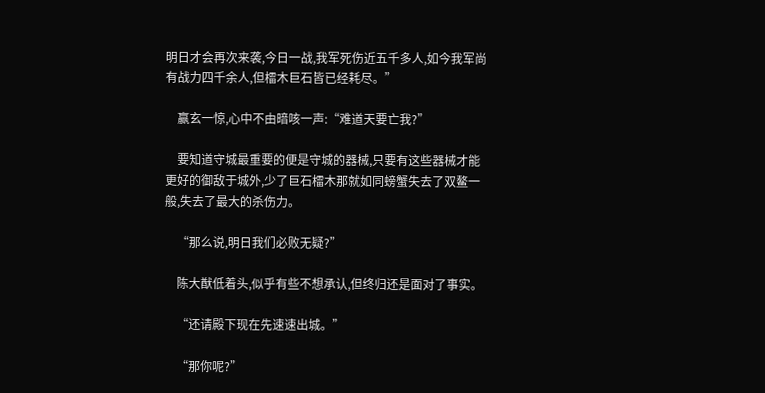明日才会再次来袭,今日一战,我军死伤近五千多人,如今我军尚有战力四千余人,但檑木巨石皆已经耗尽。”

    赢玄一惊,心中不由暗咳一声:“难道天要亡我?”

    要知道守城最重要的便是守城的器械,只要有这些器械才能更好的御敌于城外,少了巨石檑木那就如同螃蟹失去了双鳌一般,失去了最大的杀伤力。

    “那么说,明日我们必败无疑?”

    陈大猷低着头,似乎有些不想承认,但终归还是面对了事实。

    “还请殿下现在先速速出城。”

    “那你呢?”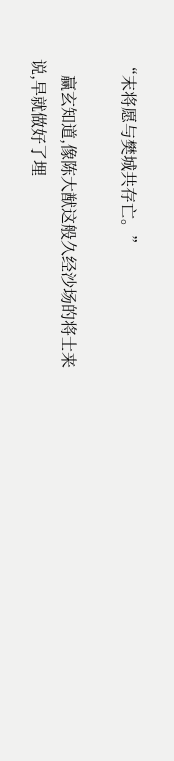“末将愿与樊城共存亡。”

    赢玄知道,像陈大猷这般久经沙场的将士来说,早就做好了埋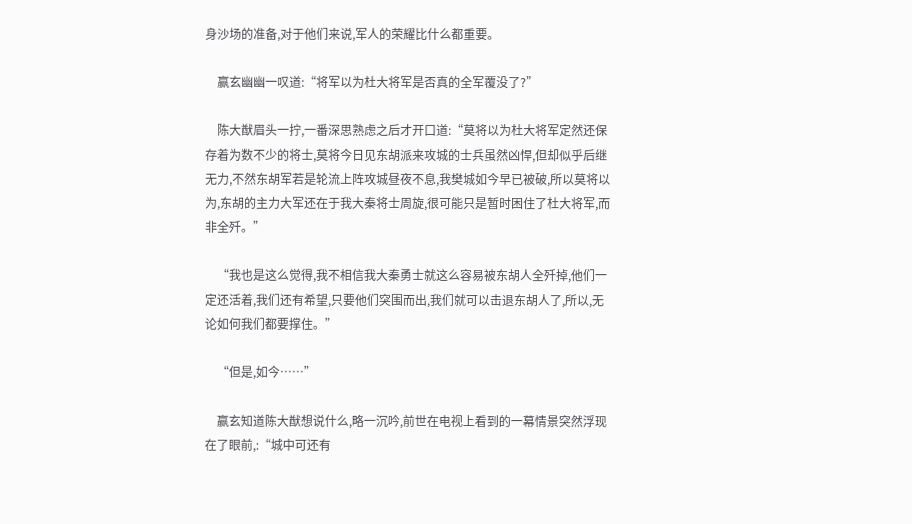身沙场的准备,对于他们来说,军人的荣耀比什么都重要。

    赢玄幽幽一叹道:“将军以为杜大将军是否真的全军覆没了?”

    陈大猷眉头一拧,一番深思熟虑之后才开口道:“莫将以为杜大将军定然还保存着为数不少的将士,莫将今日见东胡派来攻城的士兵虽然凶悍,但却似乎后继无力,不然东胡军若是轮流上阵攻城昼夜不息,我樊城如今早已被破,所以莫将以为,东胡的主力大军还在于我大秦将士周旋,很可能只是暂时困住了杜大将军,而非全歼。”

    “我也是这么觉得,我不相信我大秦勇士就这么容易被东胡人全歼掉,他们一定还活着,我们还有希望,只要他们突围而出,我们就可以击退东胡人了,所以,无论如何我们都要撑住。”

    “但是,如今……”

    赢玄知道陈大猷想说什么,略一沉吟,前世在电视上看到的一幕情景突然浮现在了眼前,:“城中可还有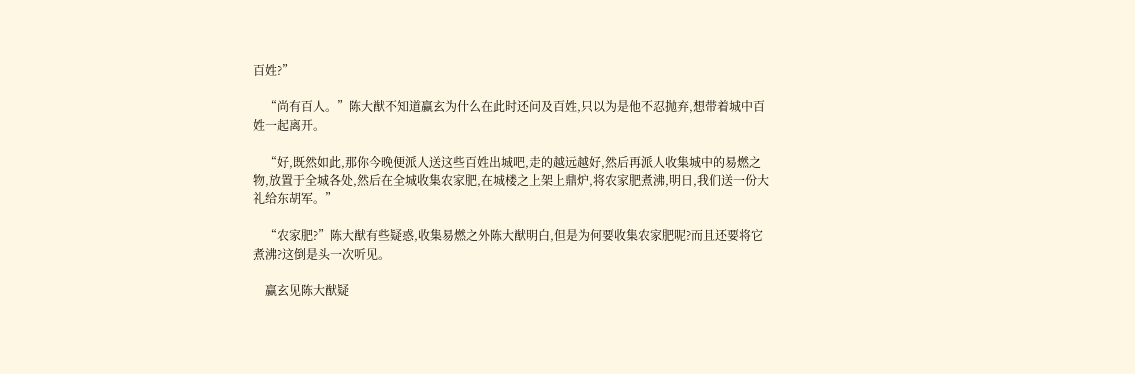百姓?”

    “尚有百人。”陈大猷不知道赢玄为什么在此时还问及百姓,只以为是他不忍抛弃,想带着城中百姓一起离开。

    “好,既然如此,那你今晚便派人送这些百姓出城吧,走的越远越好,然后再派人收集城中的易燃之物,放置于全城各处,然后在全城收集农家肥,在城楼之上架上鼎炉,将农家肥煮沸,明日,我们送一份大礼给东胡军。”

    “农家肥?”陈大猷有些疑惑,收集易燃之外陈大猷明白,但是为何要收集农家肥呢?而且还要将它煮沸?这倒是头一次听见。

    赢玄见陈大猷疑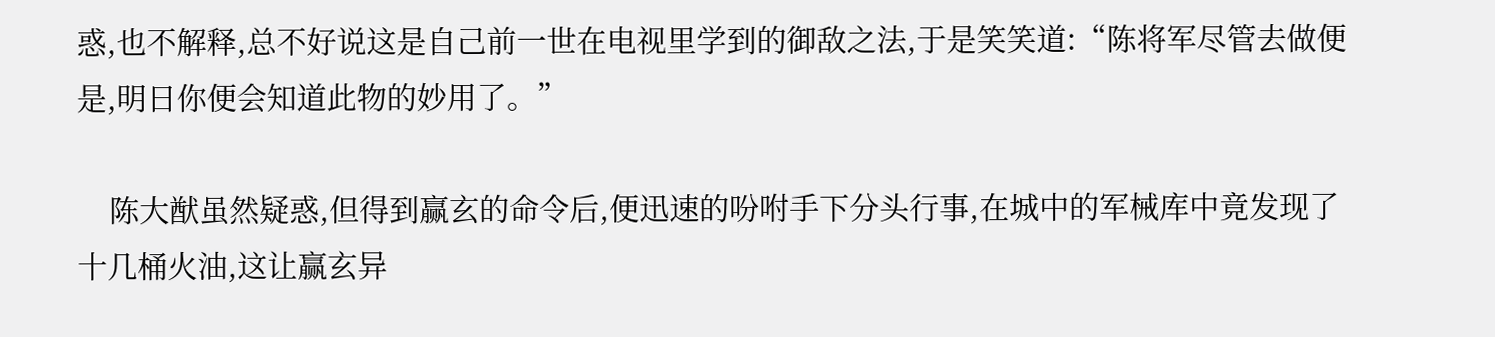惑,也不解释,总不好说这是自己前一世在电视里学到的御敌之法,于是笑笑道:“陈将军尽管去做便是,明日你便会知道此物的妙用了。”

    陈大猷虽然疑惑,但得到赢玄的命令后,便迅速的吩咐手下分头行事,在城中的军械库中竟发现了十几桶火油,这让赢玄异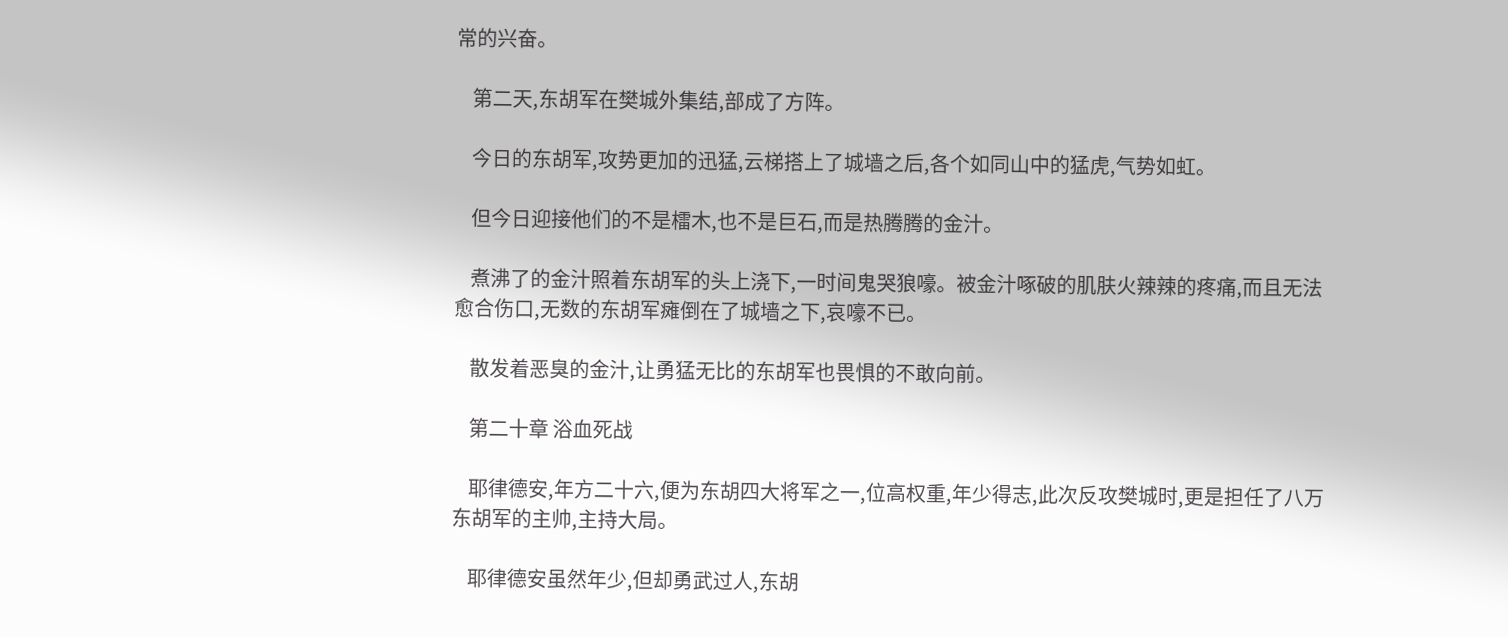常的兴奋。

    第二天,东胡军在樊城外集结,部成了方阵。

    今日的东胡军,攻势更加的迅猛,云梯搭上了城墙之后,各个如同山中的猛虎,气势如虹。

    但今日迎接他们的不是檑木,也不是巨石,而是热腾腾的金汁。

    煮沸了的金汁照着东胡军的头上浇下,一时间鬼哭狼嚎。被金汁啄破的肌肤火辣辣的疼痛,而且无法愈合伤口,无数的东胡军瘫倒在了城墙之下,哀嚎不已。

    散发着恶臭的金汁,让勇猛无比的东胡军也畏惧的不敢向前。

    第二十章 浴血死战

    耶律德安,年方二十六,便为东胡四大将军之一,位高权重,年少得志,此次反攻樊城时,更是担任了八万东胡军的主帅,主持大局。

    耶律德安虽然年少,但却勇武过人,东胡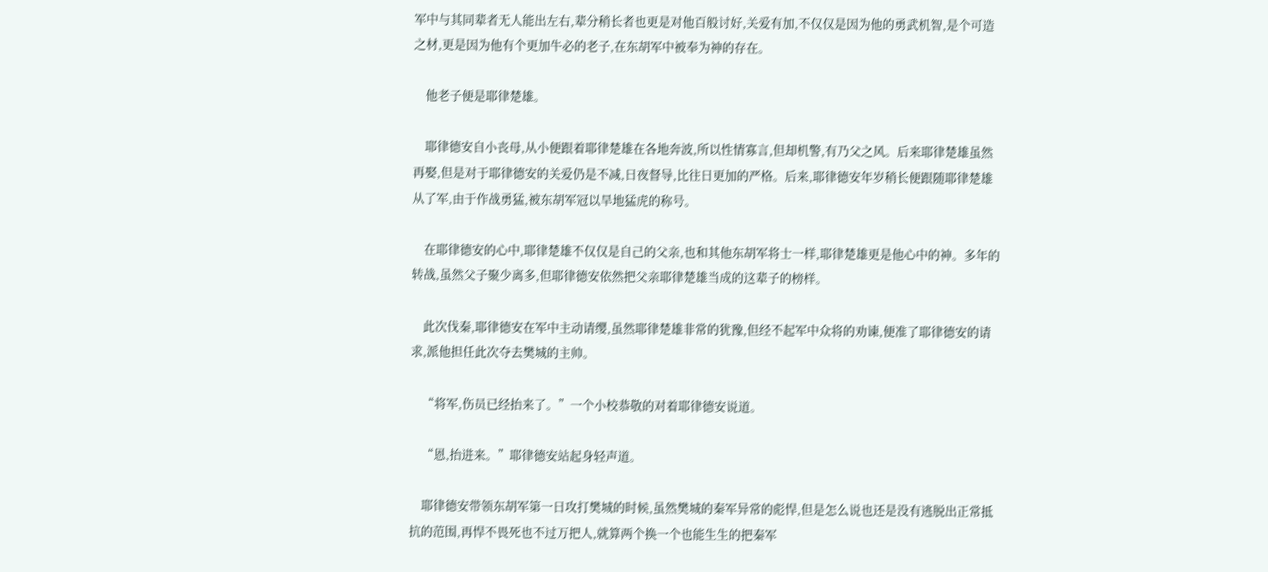军中与其同辈者无人能出左右,辈分稍长者也更是对他百般讨好,关爱有加,不仅仅是因为他的勇武机智,是个可造之材,更是因为他有个更加牛必的老子,在东胡军中被奉为神的存在。

    他老子便是耶律楚雄。

    耶律德安自小丧母,从小便跟着耶律楚雄在各地奔波,所以性情寡言,但却机警,有乃父之风。后来耶律楚雄虽然再娶,但是对于耶律德安的关爱仍是不减,日夜督导,比往日更加的严格。后来,耶律德安年岁稍长便跟随耶律楚雄从了军,由于作战勇猛,被东胡军冠以旱地猛虎的称号。

    在耶律德安的心中,耶律楚雄不仅仅是自己的父亲,也和其他东胡军将士一样,耶律楚雄更是他心中的神。多年的转战,虽然父子聚少离多,但耶律德安依然把父亲耶律楚雄当成的这辈子的榜样。

    此次伐秦,耶律德安在军中主动请缨,虽然耶律楚雄非常的犹豫,但经不起军中众将的劝谏,便准了耶律德安的请求,派他担任此次夺去樊城的主帅。

    “将军,伤员已经抬来了。”一个小校恭敬的对着耶律德安说道。

    “恩,抬进来。”耶律德安站起身轻声道。

    耶律德安带领东胡军第一日攻打樊城的时候,虽然樊城的秦军异常的彪悍,但是怎么说也还是没有逃脱出正常抵抗的范围,再悍不畏死也不过万把人,就算两个换一个也能生生的把秦军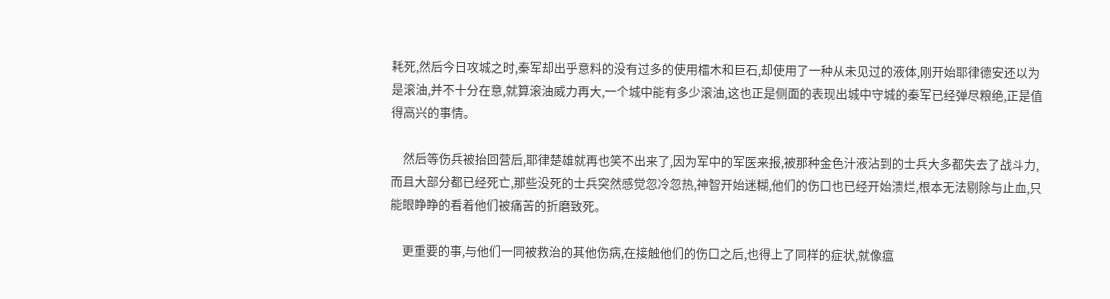耗死,然后今日攻城之时,秦军却出乎意料的没有过多的使用檑木和巨石,却使用了一种从未见过的液体,刚开始耶律德安还以为是滚油,并不十分在意,就算滚油威力再大,一个城中能有多少滚油,这也正是侧面的表现出城中守城的秦军已经弹尽粮绝,正是值得高兴的事情。

    然后等伤兵被抬回营后,耶律楚雄就再也笑不出来了,因为军中的军医来报,被那种金色汁液沾到的士兵大多都失去了战斗力,而且大部分都已经死亡,那些没死的士兵突然感觉忽冷忽热,神智开始迷糊,他们的伤口也已经开始溃烂,根本无法剔除与止血,只能眼睁睁的看着他们被痛苦的折磨致死。

    更重要的事,与他们一同被救治的其他伤病,在接触他们的伤口之后,也得上了同样的症状,就像瘟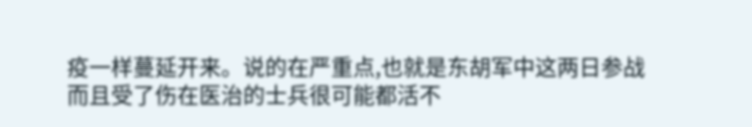疫一样蔓延开来。说的在严重点,也就是东胡军中这两日参战而且受了伤在医治的士兵很可能都活不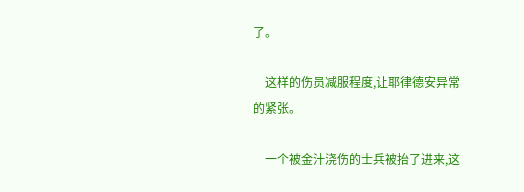了。

    这样的伤员减服程度,让耶律德安异常的紧张。

    一个被金汁浇伤的士兵被抬了进来,这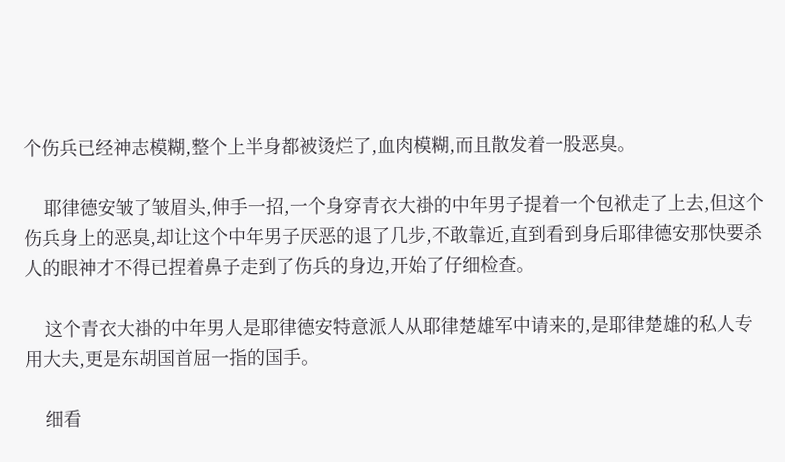个伤兵已经神志模糊,整个上半身都被烫烂了,血肉模糊,而且散发着一股恶臭。

    耶律德安皱了皱眉头,伸手一招,一个身穿青衣大褂的中年男子提着一个包袱走了上去,但这个伤兵身上的恶臭,却让这个中年男子厌恶的退了几步,不敢靠近,直到看到身后耶律德安那快要杀人的眼神才不得已捏着鼻子走到了伤兵的身边,开始了仔细检查。

    这个青衣大褂的中年男人是耶律德安特意派人从耶律楚雄军中请来的,是耶律楚雄的私人专用大夫,更是东胡国首屈一指的国手。

    细看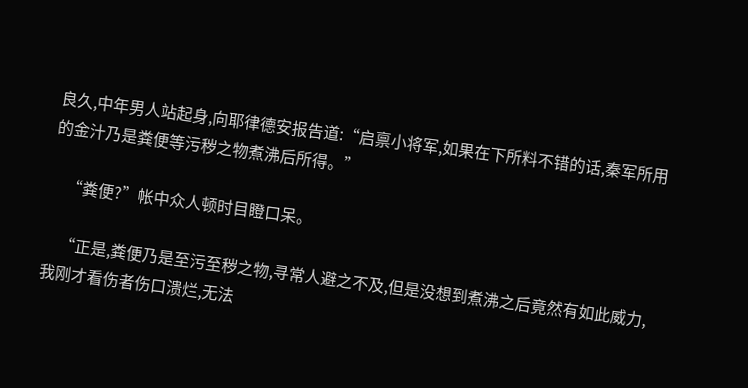良久,中年男人站起身,向耶律德安报告道:“启禀小将军,如果在下所料不错的话,秦军所用的金汁乃是粪便等污秽之物煮沸后所得。”

    “粪便?”帐中众人顿时目瞪口呆。

    “正是,粪便乃是至污至秽之物,寻常人避之不及,但是没想到煮沸之后竟然有如此威力,我刚才看伤者伤口溃烂,无法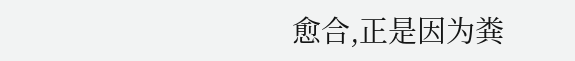愈合,正是因为粪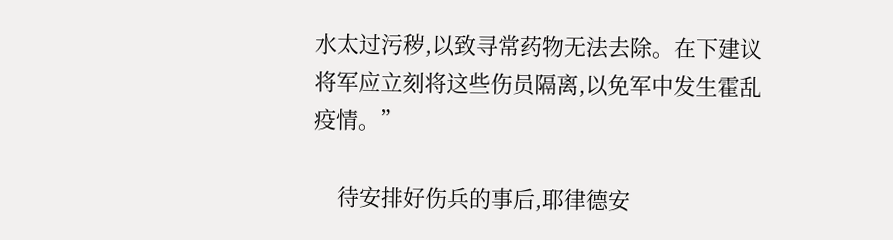水太过污秽,以致寻常药物无法去除。在下建议将军应立刻将这些伤员隔离,以免军中发生霍乱疫情。”

    待安排好伤兵的事后,耶律德安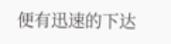便有迅速的下达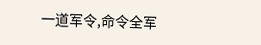一道军令,命令全军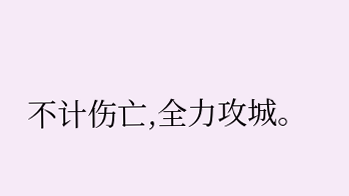不计伤亡,全力攻城。